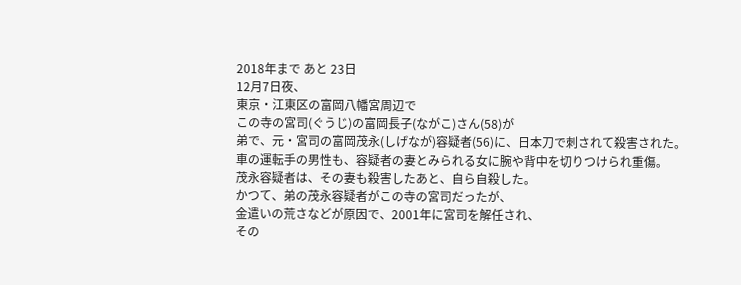2018年まで あと 23日
12月7日夜、
東京・江東区の富岡八幡宮周辺で
この寺の宮司(ぐうじ)の富岡長子(ながこ)さん(58)が
弟で、元・宮司の富岡茂永(しげなが)容疑者(56)に、日本刀で刺されて殺害された。
車の運転手の男性も、容疑者の妻とみられる女に腕や背中を切りつけられ重傷。
茂永容疑者は、その妻も殺害したあと、自ら自殺した。
かつて、弟の茂永容疑者がこの寺の宮司だったが、
金遣いの荒さなどが原因で、2001年に宮司を解任され、
その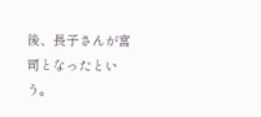後、長子さんが宮司となったという。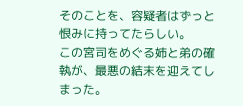そのことを、容疑者はずっと恨みに持ってたらしい。
この宮司をめぐる姉と弟の確執が、最悪の結末を迎えてしまった。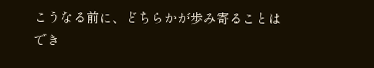こうなる前に、どちらかが歩み寄ることはでき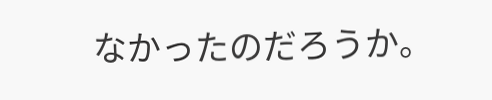なかったのだろうか。